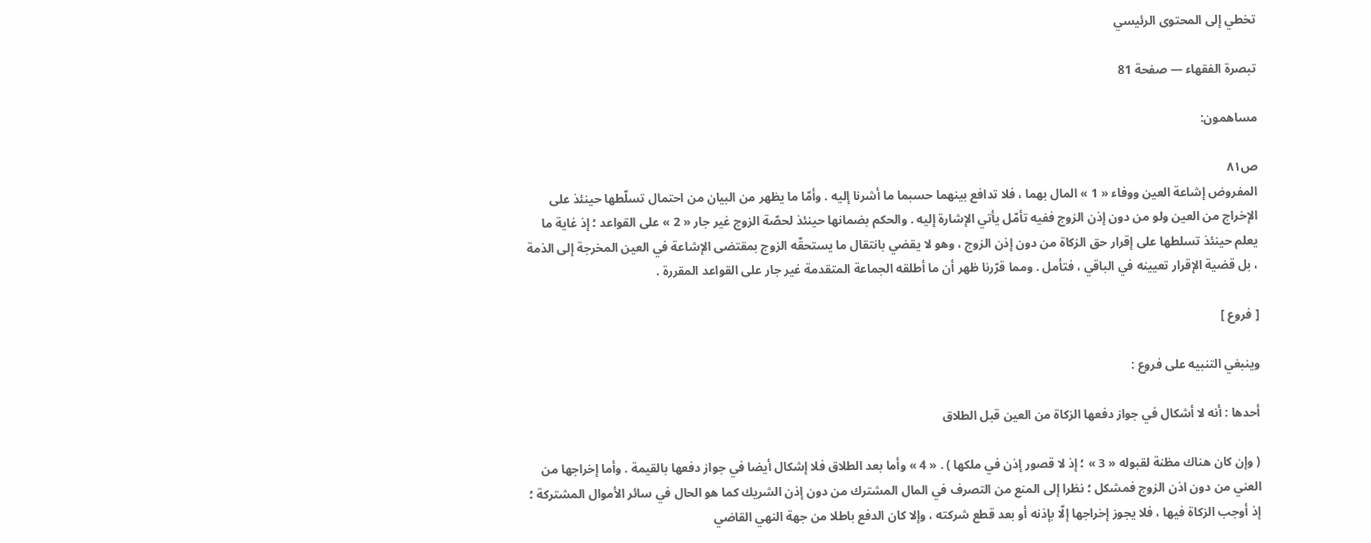تخطي إلى المحتوى الرئيسي

تبصرة الفقهاء — صفحة 81

مساهمون:

ص٨١
المفروض إشاعة العين ووفاء « 1 » المال بهما ، فلا تدافع بينهما حسبما ما أشرنا إليه . وأمّا ما يظهر من البيان من احتمال تسلّطها حينئذ على الإخراج من العين ولو من دون إذن الزوج ففيه تأمّل يأتي الإشارة إليه . والحكم بضمانها حينئذ لحصّة الزوج غير جار « 2 » على القواعد ؛ إذ غاية ما يعلم حينئذ تسلطها على إقرار حق الزكاة من دون إذن الزوج ، وهو لا يقضي بانتقال ما يستحقّه الزوج بمقتضى الإشاعة في العين المخرجة إلى الذمة ، بل قضية الإقرار تعيينه في الباقي ، فتأمل . ومما قرّرنا ظهر أن ما أطلقه الجماعة المتقدمة غير جار على القواعد المقررة .

[ فروع ]

وينبغي التنبيه على فروع :

أحدها : أنه لا أشكال في جواز دفعها الزكاة من العين قبل الطلاق

( وإن كان هناك مظنة لقبوله « 3 » ؛ إذ لا قصور إذن في ملكها ) . « 4 » وأما بعد الطلاق فلا إشكال أيضا في جواز دفعها بالقيمة . وأما إخراجها من العني من دون اذن الزوج فمشكل ؛ نظرا إلى المنع من التصرف في المال المشترك من دون إذن الشريك كما هو الحال في سائر الأموال المشتركة ؛ إذ أوجب الزكاة فيها ، فلا يجوز إخراجها إلّا بإذنه أو بعد قطع شركته ، وإلا كان الدفع باطلا من جهة النهي القاضي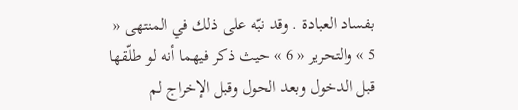بفساد العبادة . وقد نبّه على ذلك في المنتهى « 5 » والتحرير « 6 » حيث ذكر فيهما أنه لو طلّقها قبل الدخول وبعد الحول وقبل الإخراج لم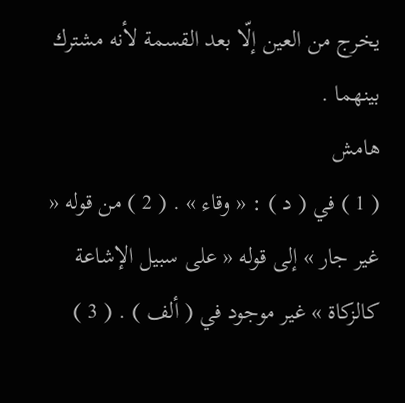يخرج من العين إلّا بعد القسمة لأنه مشترك بينهما .
هامش
( 1 ) في ( د ) : « وقاء » . ( 2 ) من قوله « غير جار » إلى قوله « على سبيل الإشاعة كالزكاة » غير موجود في ( ألف ) . ( 3 )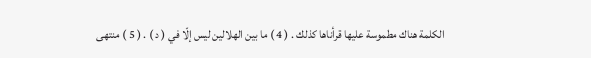الكلمة هناك مطموسة عليها قرأناها كذلك . ( 4 ) ما بين الهلالين ليس إلّا في ( د ) . ( 5 ) منتهى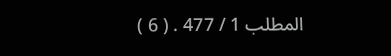المطلب 1 / 477 . ( 6 )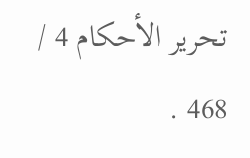تحرير الأحكام 4 / 468 .